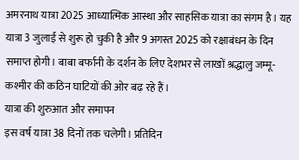अमरनाथ यात्रा 2025 आध्यात्मिक आस्था और साहसिक यात्रा का संगम है। यह यात्रा 3 जुलाई से शुरू हो चुकी है और 9 अगस्त 2025 को रक्षाबंधन के दिन समाप्त होगी। बाबा बर्फानी के दर्शन के लिए देशभर से लाखों श्रद्धालु जम्मू-कश्मीर की कठिन घाटियों की ओर बढ़ रहे हैं।
यात्रा की शुरुआत और समापन
इस वर्ष यात्रा 38 दिनों तक चलेगी। प्रतिदिन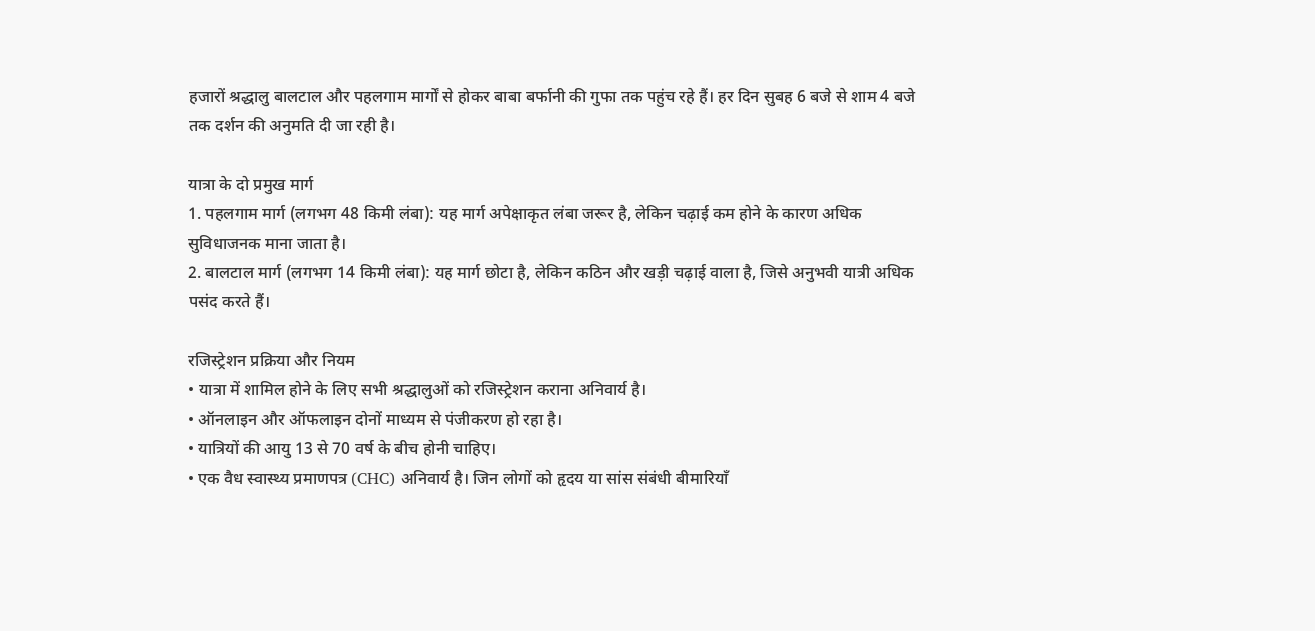हजारों श्रद्धालु बालटाल और पहलगाम मार्गों से होकर बाबा बर्फानी की गुफा तक पहुंच रहे हैं। हर दिन सुबह 6 बजे से शाम 4 बजे तक दर्शन की अनुमति दी जा रही है।

यात्रा के दो प्रमुख मार्ग
1. पहलगाम मार्ग (लगभग 48 किमी लंबा): यह मार्ग अपेक्षाकृत लंबा जरूर है, लेकिन चढ़ाई कम होने के कारण अधिक सुविधाजनक माना जाता है।
2. बालटाल मार्ग (लगभग 14 किमी लंबा): यह मार्ग छोटा है, लेकिन कठिन और खड़ी चढ़ाई वाला है, जिसे अनुभवी यात्री अधिक पसंद करते हैं।

रजिस्ट्रेशन प्रक्रिया और नियम
• यात्रा में शामिल होने के लिए सभी श्रद्धालुओं को रजिस्ट्रेशन कराना अनिवार्य है।
• ऑनलाइन और ऑफलाइन दोनों माध्यम से पंजीकरण हो रहा है।
• यात्रियों की आयु 13 से 70 वर्ष के बीच होनी चाहिए।
• एक वैध स्वास्थ्य प्रमाणपत्र (CHC) अनिवार्य है। जिन लोगों को हृदय या सांस संबंधी बीमारियाँ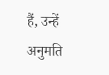हैं, उन्हें अनुमति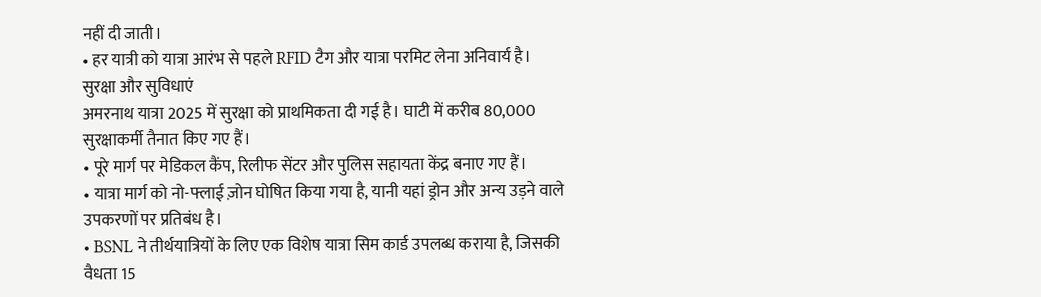नहीं दी जाती।
• हर यात्री को यात्रा आरंभ से पहले RFID टैग और यात्रा परमिट लेना अनिवार्य है।
सुरक्षा और सुविधाएं
अमरनाथ यात्रा 2025 में सुरक्षा को प्राथमिकता दी गई है। घाटी में करीब 80,000 सुरक्षाकर्मी तैनात किए गए हैं।
• पूरे मार्ग पर मेडिकल कैंप, रिलीफ सेंटर और पुलिस सहायता केंद्र बनाए गए हैं।
• यात्रा मार्ग को नो-फ्लाई ज़ोन घोषित किया गया है, यानी यहां ड्रोन और अन्य उड़ने वाले उपकरणों पर प्रतिबंध है।
• BSNL ने तीर्थयात्रियों के लिए एक विशेष यात्रा सिम कार्ड उपलब्ध कराया है, जिसकी वैधता 15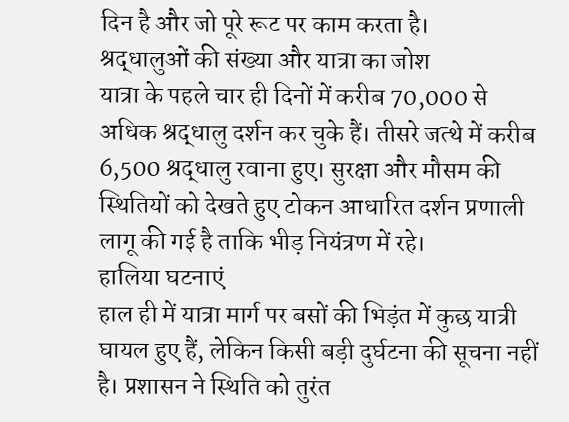दिन है और जो पूरे रूट पर काम करता है।
श्रद्धालुओं की संख्या और यात्रा का जोश
यात्रा के पहले चार ही दिनों में करीब 70,000 से अधिक श्रद्धालु दर्शन कर चुके हैं। तीसरे जत्थे में करीब 6,500 श्रद्धालु रवाना हुए। सुरक्षा और मौसम की स्थितियों को देखते हुए टोकन आधारित दर्शन प्रणाली लागू की गई है ताकि भीड़ नियंत्रण में रहे।
हालिया घटनाएं
हाल ही में यात्रा मार्ग पर बसों की भिड़ंत में कुछ यात्री घायल हुए हैं, लेकिन किसी बड़ी दुर्घटना की सूचना नहीं है। प्रशासन ने स्थिति को तुरंत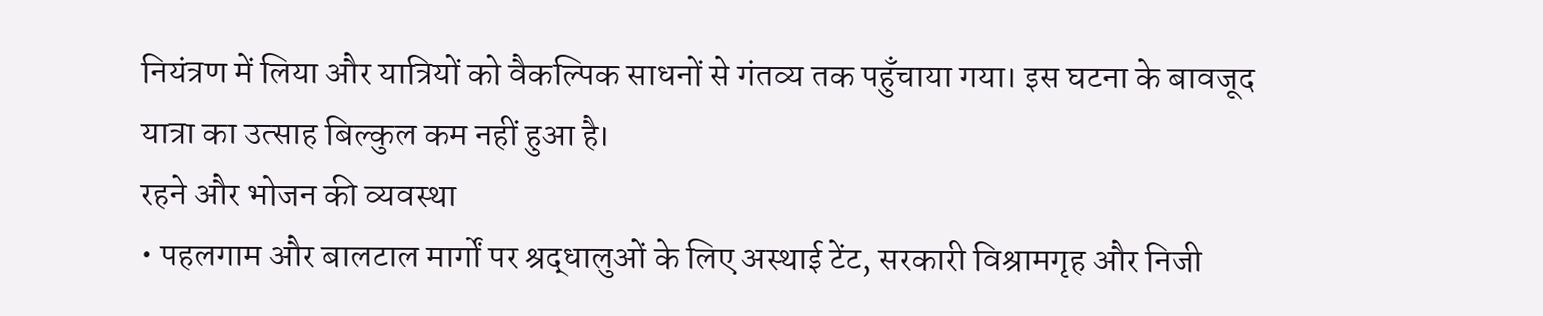नियंत्रण में लिया और यात्रियों को वैकल्पिक साधनों से गंतव्य तक पहुँचाया गया। इस घटना के बावजूद यात्रा का उत्साह बिल्कुल कम नहीं हुआ है।
रहने और भोजन की व्यवस्था
• पहलगाम और बालटाल मार्गों पर श्रद्धालुओं के लिए अस्थाई टेंट, सरकारी विश्रामगृह और निजी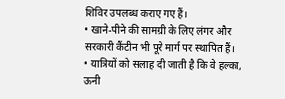शिविर उपलब्ध कराए गए हैं।
• खाने-पीने की सामग्री के लिए लंगर और सरकारी कैंटीन भी पूरे मार्ग पर स्थापित हैं।
• यात्रियों को सलाह दी जाती है कि वे हल्का, ऊनी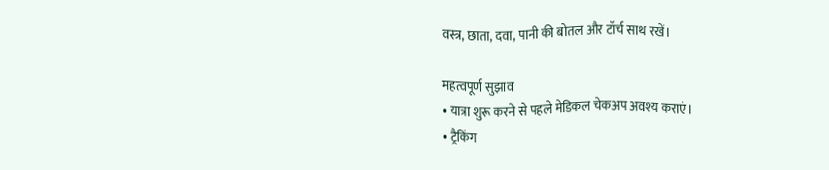वस्त्र, छाता, दवा, पानी की बोतल और टॉर्च साथ रखें।

महत्वपूर्ण सुझाव
• यात्रा शुरू करने से पहले मेडिकल चेकअप अवश्य कराएं।
• ट्रैकिंग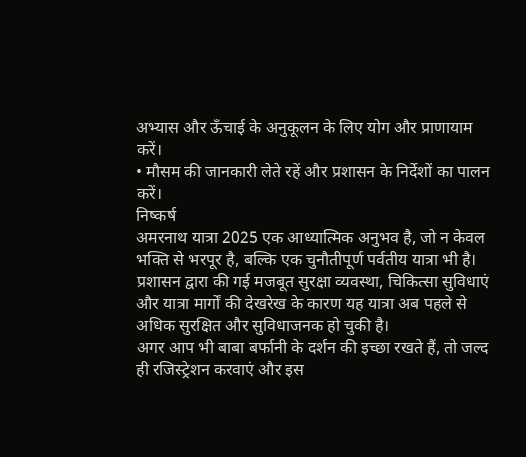अभ्यास और ऊँचाई के अनुकूलन के लिए योग और प्राणायाम करें।
• मौसम की जानकारी लेते रहें और प्रशासन के निर्देशों का पालन करें।
निष्कर्ष
अमरनाथ यात्रा 2025 एक आध्यात्मिक अनुभव है, जो न केवल भक्ति से भरपूर है, बल्कि एक चुनौतीपूर्ण पर्वतीय यात्रा भी है। प्रशासन द्वारा की गई मजबूत सुरक्षा व्यवस्था, चिकित्सा सुविधाएं और यात्रा मार्गों की देखरेख के कारण यह यात्रा अब पहले से अधिक सुरक्षित और सुविधाजनक हो चुकी है।
अगर आप भी बाबा बर्फानी के दर्शन की इच्छा रखते हैं, तो जल्द ही रजिस्ट्रेशन करवाएं और इस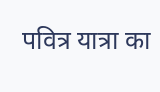पवित्र यात्रा का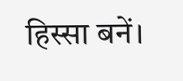हिस्सा बनें।